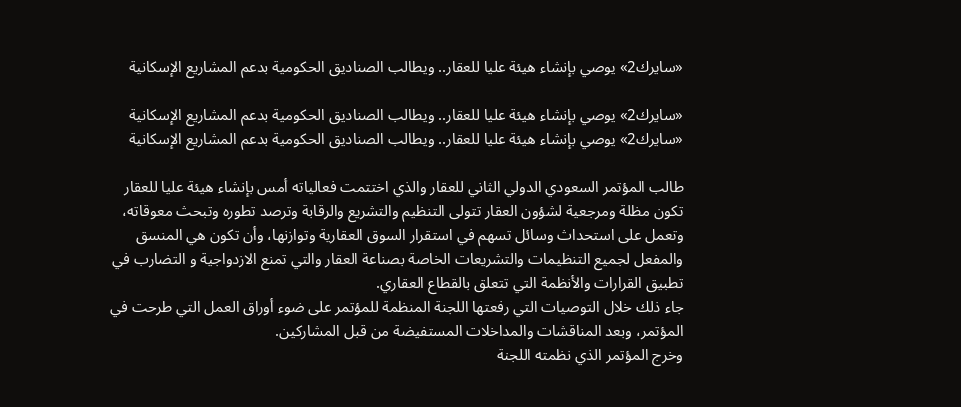«سايرك2» يوصي بإنشاء هيئة عليا للعقار.. ويطالب الصناديق الحكومية بدعم المشاريع الإسكانية

«سايرك2» يوصي بإنشاء هيئة عليا للعقار.. ويطالب الصناديق الحكومية بدعم المشاريع الإسكانية
«سايرك2» يوصي بإنشاء هيئة عليا للعقار.. ويطالب الصناديق الحكومية بدعم المشاريع الإسكانية

طالب المؤتمر السعودي الدولي الثاني للعقار والذي اختتمت فعالياته أمس بإنشاء هيئة عليا للعقار تكون مظلة ومرجعية لشؤون العقار تتولى التنظيم والتشريع والرقابة وترصد تطوره وتبحث معوقاته، وتعمل على استحداث وسائل تسهم في استقرار السوق العقارية وتوازنها، وأن تكون هي المنسق والمفعل لجميع التنظيمات والتشريعات الخاصة بصناعة العقار والتي تمنع الازدواجية و التضارب في تطبيق القرارات والأنظمة التي تتعلق بالقطاع العقاري.
جاء ذلك خلال التوصيات التي رفعتها اللجنة المنظمة للمؤتمر على ضوء أوراق العمل التي طرحت في المؤتمر، وبعد المناقشات والمداخلات المستفيضة من قبل المشاركين.
وخرج المؤتمر الذي نظمته اللجنة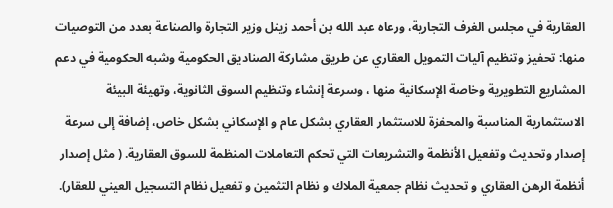العقارية في مجلس الغرف التجارية، ورعاه عبد الله بن أحمد زينل وزير التجارة والصناعة بعدد من التوصيات منها: تحفيز وتنظيم آليات التمويل العقاري عن طريق مشاركة الصناديق الحكومية وشبه الحكومية في دعم المشاريع التطويرية وخاصة الإسكانية منها ، وسرعة إنشاء وتنظيم السوق الثانوية، وتهيئة البيئة الاستثمارية المناسبة والمحفزة للاستثمار العقاري بشكل عام و الإسكاني بشكل خاص، إضافة إلى سرعة إصدار وتحديث وتفعيل الأنظمة والتشريعات التي تحكم التعاملات المنظمة للسوق العقارية. ( مثل إصدار أنظمة الرهن العقاري و تحديث نظام جمعية الملاك و نظام التثمين و تفعيل نظام التسجيل العيني للعقار).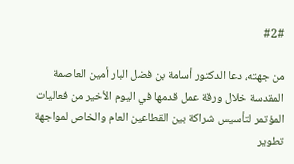#2#

من جهته، دعا الدكتور أسامة بن فضل البار أمين العاصمة المقدسة خلال ورقة عمل قدمها في اليوم الأخير من فعاليات المؤتمر لتأسيس شراكة بين القطاعين العام والخاص لمواجهة تطوير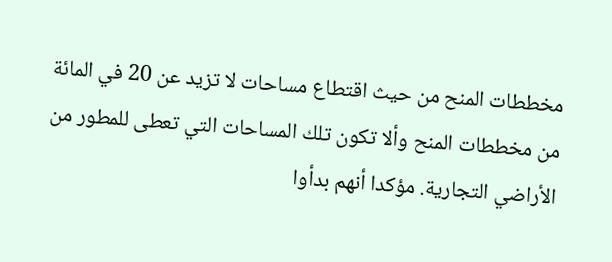مخططات المنح من حيث اقتطاع مساحات لا تزيد عن 20 في المائة من مخططات المنح وألا تكون تلك المساحات التي تعطى للمطور من الأراضي التجارية. مؤكدا أنهم بدأوا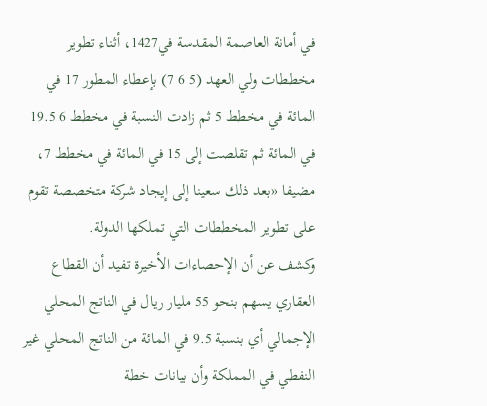في أمانة العاصمة المقدسة في1427، أثناء تطوير مخططات ولي العهد (5 6 7) بإعطاء المطور 17 في المائة في مخطط 5 ثم زادت النسبة في مخطط 6 19.5 في المائة ثم تقلصت إلى 15 في المائة في مخطط 7، مضيفا «بعد ذلك سعينا إلى إيجاد شركة متخصصة تقوم على تطوير المخططات التي تملكها الدولة.
وكشف عن أن الإحصاءات الأخيرة تفيد أن القطاع العقاري يسهم بنحو 55 مليار ريال في الناتج المحلي الإجمالي أي بنسبة 9.5 في المائة من الناتج المحلي غير النفطي في المملكة وأن بيانات خطة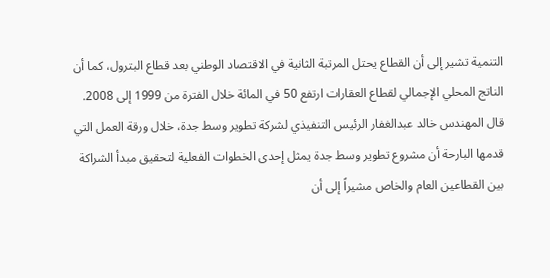التنمية تشير إلى أن القطاع يحتل المرتبة الثانية في الاقتصاد الوطني بعد قطاع البترول، كما أن الناتج المحلي الإجمالي لقطاع العقارات ارتفع 50 في المائة خلال الفترة من 1999 إلى 2008.
قال المهندس خالد عبدالغفار الرئيس التنفيذي لشركة تطوير وسط جدة، خلال ورقة العمل التي قدمها البارحة أن مشروع تطوير وسط جدة يمثل إحدى الخطوات الفعلية لتحقيق مبدأ الشراكة بين القطاعين العام والخاص مشيراً إلى أن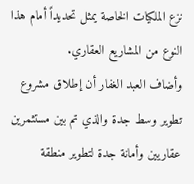نزع الملكيات الخاصة يمثل تحديداً أمام هذا النوع من المشاريع العقاري.
وأضاف العبد الغفار أن إطلاق مشروع تطوير وسط جدة والذي تم بين مستثمرين عقاريين وأمانة جدة لتطوير منطقة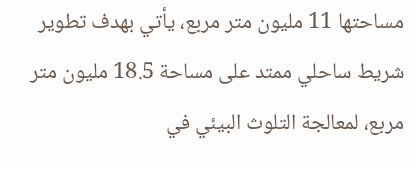مساحتها 11 مليون متر مربع، يأتي بهدف تطوير شريط ساحلي ممتد على مساحة 18.5 مليون متر مربع، لمعالجة التلوث البيئي في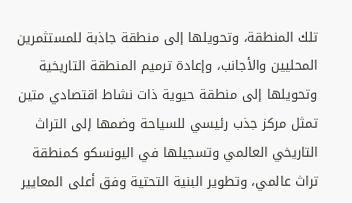تلك المنطقة، وتحويلها إلى منطقة جاذبة للمستثمرين المحليين والأجانب، وإعادة ترميم المنطقة التاريخية وتحويلها إلى منطقة حيوية ذات نشاط اقتصادي متين تمثل مركز جذب رئيسي للسياحة وضمها إلى التراث التاريخي العالمي وتسجيلها في اليونسكو كمنطقة تراث عالمي، وتطوير البنية التحتية وفق أعلى المعايير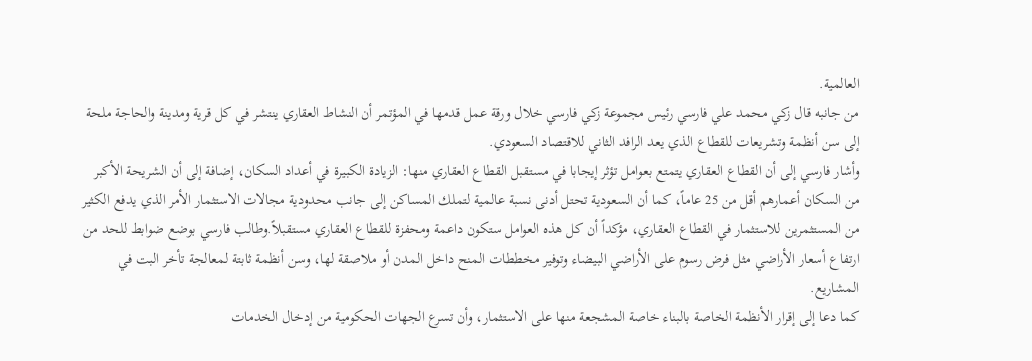العالمية.
من جانبه قال زكي محمد علي فارسي رئيس مجموعة زكي فارسي خلال ورقة عمل قدمها في المؤتمر أن النشاط العقاري ينتشر في كل قرية ومدينة والحاجة ملحة إلى سن أنظمة وتشريعات للقطاع الذي يعد الرافد الثاني للاقتصاد السعودي.
وأشار فارسي إلى أن القطاع العقاري يتمتع بعوامل تؤثر إيجابا في مستقبل القطاع العقاري منها: الزيادة الكبيرة في أعداد السكان، إضافة إلى أن الشريحة الأكبر من السكان أعمارهم أقل من 25 عاماً، كما أن السعودية تحتل أدنى نسبة عالمية لتملك المساكن إلى جانب محدودية مجالات الاستثمار الأمر الذي يدفع الكثير من المستثمرين للاستثمار في القطاع العقاري، مؤكداً أن كل هذه العوامل ستكون داعمة ومحفزة للقطاع العقاري مستقبلاً.وطالب فارسي بوضع ضوابط للحد من ارتفاع أسعار الأراضي مثل فرض رسوم على الأراضي البيضاء وتوفير مخططات المنح داخل المدن أو ملاصقة لها، وسن أنظمة ثابتة لمعالجة تأخر البت في المشاريع.
كما دعا إلى إقرار الأنظمة الخاصة بالبناء خاصة المشجعة منها على الاستثمار، وأن تسرع الجهات الحكومية من إدخال الخدمات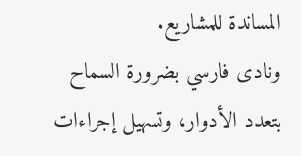المساندة للمشاريع.
ونادى فارسي بضرورة السماح بتعدد الأدوار، وتسهيل إجراءات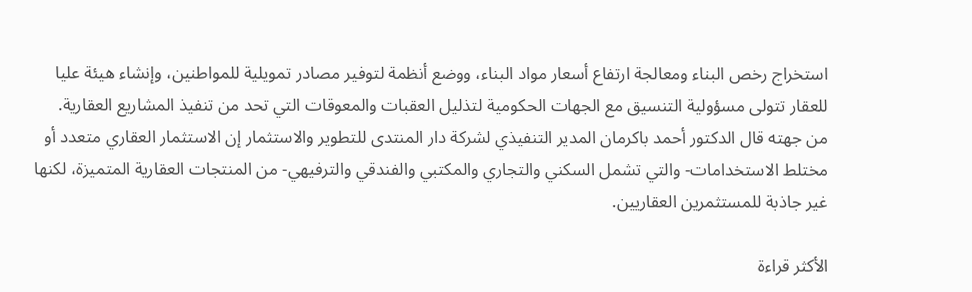استخراج رخص البناء ومعالجة ارتفاع أسعار مواد البناء، ووضع أنظمة لتوفير مصادر تمويلية للمواطنين، وإنشاء هيئة عليا للعقار تتولى مسؤولية التنسيق مع الجهات الحكومية لتذليل العقبات والمعوقات التي تحد من تنفيذ المشاريع العقارية.
من جهته قال الدكتور أحمد باكرمان المدير التنفيذي لشركة دار المنتدى للتطوير والاستثمار إن الاستثمار العقاري متعدد أو مختلط الاستخدامات- والتي تشمل السكني والتجاري والمكتبي والفندقي والترفيهي- من المنتجات العقارية المتميزة، لكنها غير جاذبة للمستثمرين العقاريين.

الأكثر قراءة